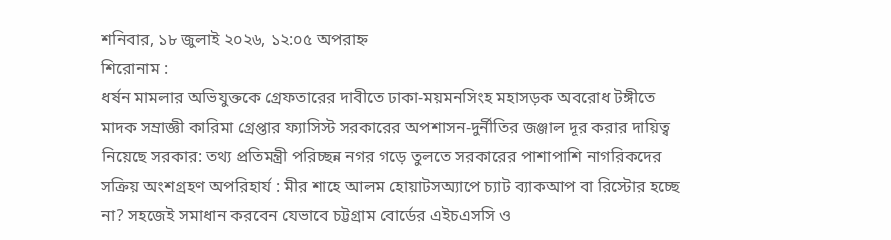শনিবার, ১৮ জুলাই ২০২৬, ১২:০৫ অপরাহ্ন
শিরোনাম :
ধর্ষন মামলার অভিযুক্তকে গ্রেফতারের দাবীতে ঢাকা-ময়মনসিংহ মহাসড়ক অবরোধ টঙ্গীতে মাদক সম্রাজ্ঞী কারিমা গ্রেপ্তার ফ্যাসিস্ট সরকারের অপশাসন-দুর্নীতির জঞ্জাল দূর করার দায়িত্ব নিয়েছে সরকার: তথ্য প্রতিমন্ত্রী পরিচ্ছন্ন নগর গড়ে তুলতে সরকারের পাশাপাশি নাগরিকদের সক্রিয় অংশগ্রহণ অপরিহার্য : মীর শাহে আলম হোয়াটসঅ্যাপে চ্যাট ব্যাকআপ বা রিস্টোর হচ্ছে না? সহজেই সমাধান করবেন যেভাবে চট্টগ্রাম বোর্ডের এইচএসসি ও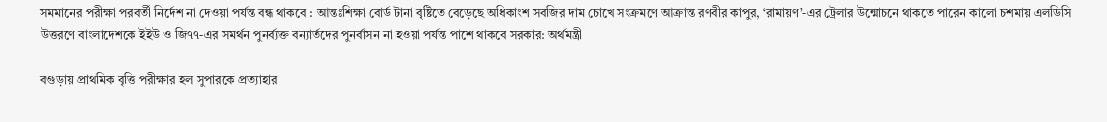সমমানের পরীক্ষা পরবর্তী নির্দেশ না দেওয়া পর্যন্ত বন্ধ থাকবে : আন্তঃশিক্ষা বোর্ড টানা বৃষ্টিতে বেড়েছে অধিকাংশ সবজির দাম চোখে সংক্রমণে আক্রান্ত রণবীর কাপুর, ‘রামায়ণ’-এর ট্রেলার উন্মোচনে থাকতে পারেন কালো চশমায় এলডিসি উত্তরণে বাংলাদেশকে ইইউ ও জি৭৭-এর সমর্থন পুনর্ব্যক্ত বন্যার্তদের পুনর্বাসন না হওয়া পর্যন্ত পাশে থাকবে সরকার: অর্থমন্ত্রী

বগুড়ায় প্রাথমিক বৃত্তি পরীক্ষার হল সুপারকে প্রত্যাহার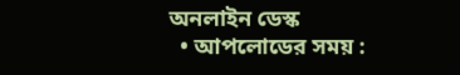অনলাইন ডেস্ক
  • আপলোডের সময় :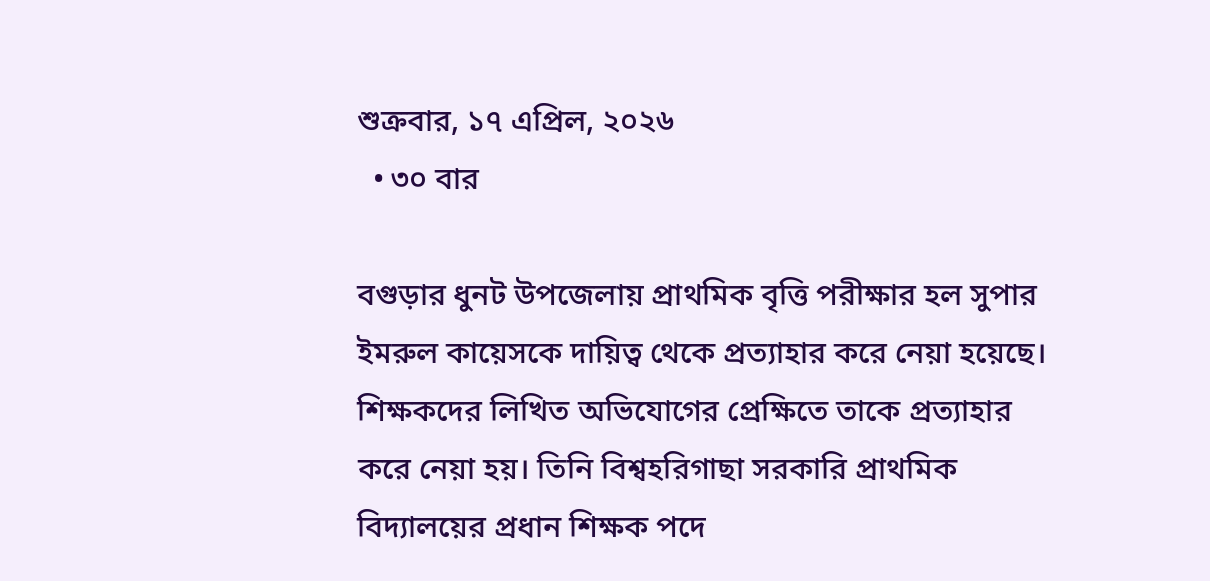শুক্রবার, ১৭ এপ্রিল, ২০২৬
  • ৩০ বার

বগুড়ার ধুনট উপজেলায় প্রাথমিক বৃত্তি পরীক্ষার হল সুপার ইমরুল কায়েসকে দায়িত্ব থেকে প্রত্যাহার করে নেয়া হয়েছে। শিক্ষকদের লিখিত অভিযোগের প্রেক্ষিতে তাকে প্রত্যাহার করে নেয়া হয়। তিনি বিশ্বহরিগাছা সরকারি প্রাথমিক বিদ্যালয়ের প্রধান শিক্ষক পদে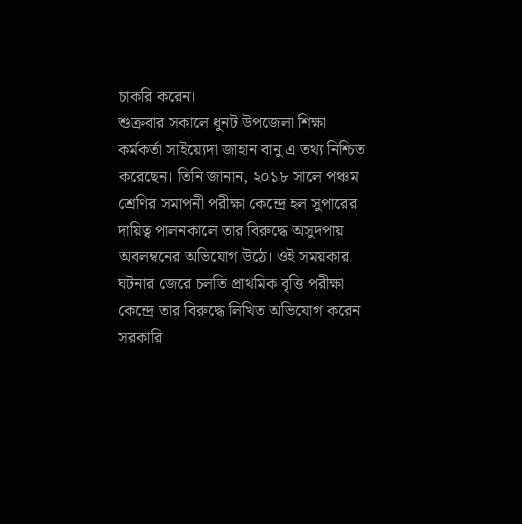চাকরি করেন।
শুক্রবার সকালে ধুনট উপজেলা শিক্ষা কর্মকর্তা সাইয়্যেদা জাহান বানু এ তথ্য নিশ্চিত করেছেন। তিনি জানান, ২০১৮ সালে পঞ্চম শ্রেণির সমাপনী পরীক্ষা কেন্দ্রে হল সুপারের দায়িত্ব পালনকালে তার বিরুদ্ধে অসুদপায় অবলম্বনের অভিযোগ উঠে। ওই সময়কার ঘটনার জেরে চলতি প্রাথমিক বৃত্তি পরীক্ষা কেন্দ্রে তার বিরুদ্ধে লিখিত অভিযোগ করেন সরকারি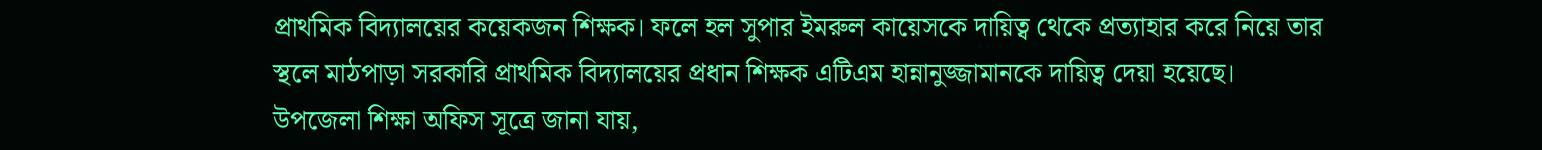প্রাথমিক বিদ্যালয়ের কয়েকজন শিক্ষক। ফলে হল সুপার ইমরুল কায়েসকে দায়িত্ব থেকে প্রত্যাহার করে নিয়ে তার স্থলে মাঠপাড়া সরকারি প্রাথমিক বিদ্যালয়ের প্রধান শিক্ষক এটিএম হান্নানুজ্জামানকে দায়িত্ব দেয়া হয়েছে।
উপজেলা শিক্ষা অফিস সূত্রে জানা যায়,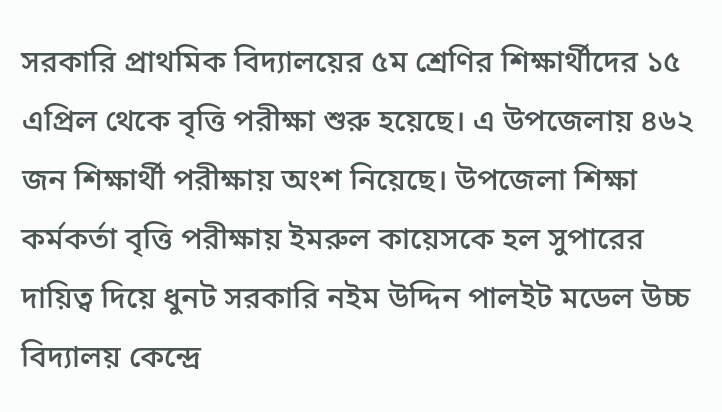সরকারি প্রাথমিক বিদ্যালয়ের ৫ম শ্রেণির শিক্ষার্থীদের ১৫ এপ্রিল থেকে বৃত্তি পরীক্ষা শুরু হয়েছে। এ উপজেলায় ৪৬২ জন শিক্ষার্থী পরীক্ষায় অংশ নিয়েছে। উপজেলা শিক্ষা কর্মকর্তা বৃত্তি পরীক্ষায় ইমরুল কায়েসকে হল সুপারের দায়িত্ব দিয়ে ধুনট সরকারি নইম উদ্দিন পালইট মডেল উচ্চ বিদ্যালয় কেন্দ্রে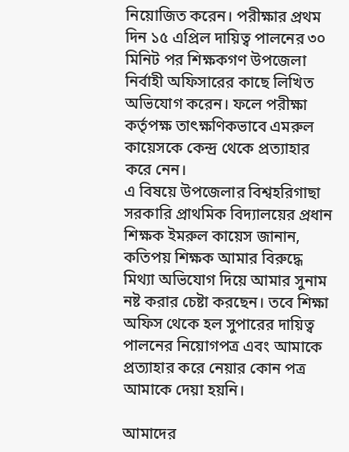নিয়োজিত করেন। পরীক্ষার প্রথম দিন ১৫ এপ্রিল দায়িত্ব পালনের ৩০ মিনিট পর শিক্ষকগণ উপজেলা নির্বাহী অফিসারের কাছে লিখিত অভিযোগ করেন। ফলে পরীক্ষা কর্তৃপক্ষ তাৎক্ষণিকভাবে এমরুল কায়েসকে কেন্দ্র থেকে প্রত্যাহার করে নেন।
এ বিষয়ে উপজেলার বিশ্বহরিগাছা সরকারি প্রাথমিক বিদ্যালয়ের প্রধান শিক্ষক ইমরুল কায়েস জানান, কতিপয় শিক্ষক আমার বিরুদ্ধে মিথ্যা অভিযোগ দিয়ে আমার সুনাম নষ্ট করার চেষ্টা করছেন। তবে শিক্ষা অফিস থেকে হল সুপারের দায়িত্ব পালনের নিয়োগপত্র এবং আমাকে প্রত্যাহার করে নেয়ার কোন পত্র আমাকে দেয়া হয়নি।

আমাদের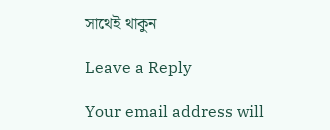সাথেই থাকুন

Leave a Reply

Your email address will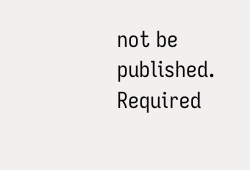not be published. Required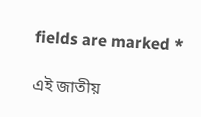fields are marked *

এই জাতীয়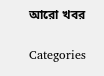আরো খবর

Categories